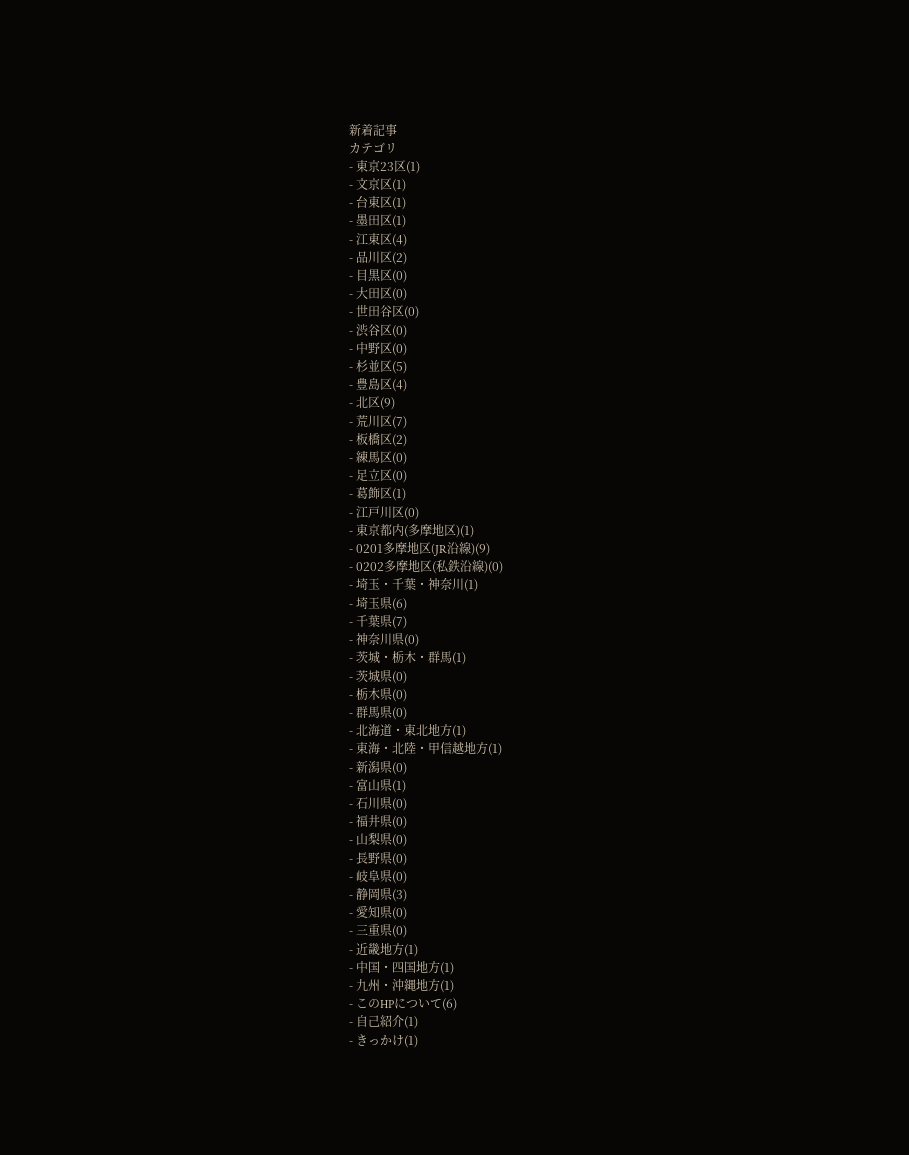新着記事
カテゴリ
- 東京23区(1)
- 文京区(1)
- 台東区(1)
- 墨田区(1)
- 江東区(4)
- 品川区(2)
- 目黒区(0)
- 大田区(0)
- 世田谷区(0)
- 渋谷区(0)
- 中野区(0)
- 杉並区(5)
- 豊島区(4)
- 北区(9)
- 荒川区(7)
- 板橋区(2)
- 練馬区(0)
- 足立区(0)
- 葛飾区(1)
- 江戸川区(0)
- 東京都内(多摩地区)(1)
- 0201多摩地区(JR沿線)(9)
- 0202多摩地区(私鉄沿線)(0)
- 埼玉・千葉・神奈川(1)
- 埼玉県(6)
- 千葉県(7)
- 神奈川県(0)
- 茨城・栃木・群馬(1)
- 茨城県(0)
- 栃木県(0)
- 群馬県(0)
- 北海道・東北地方(1)
- 東海・北陸・甲信越地方(1)
- 新潟県(0)
- 富山県(1)
- 石川県(0)
- 福井県(0)
- 山梨県(0)
- 長野県(0)
- 岐阜県(0)
- 静岡県(3)
- 愛知県(0)
- 三重県(0)
- 近畿地方(1)
- 中国・四国地方(1)
- 九州・沖縄地方(1)
- このHPについて(6)
- 自己紹介(1)
- きっかけ(1)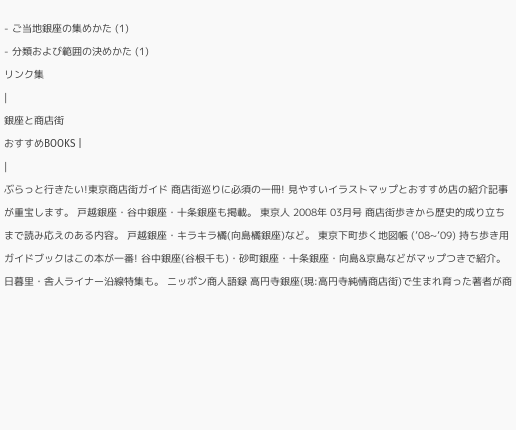- ご当地銀座の集めかた (1)
- 分類および範囲の決めかた (1)
リンク集
|
銀座と商店街
おすすめBOOKS |
|
ぶらっと行きたい!東京商店街ガイド 商店街巡りに必須の一冊! 見やすいイラストマップとおすすめ店の紹介記事が重宝します。 戸越銀座・谷中銀座・十条銀座も掲載。 東京人 2008年 03月号 商店街歩きから歴史的成り立ちまで読み応えのある内容。 戸越銀座・キラキラ橘(向島橘銀座)など。 東京下町歩く地図帳 (’08~’09) 持ち歩き用ガイドブックはこの本が一番! 谷中銀座(谷根千も)・砂町銀座・十条銀座・向島&京島などがマップつきで紹介。日暮里・舎人ライナー沿線特集も。 ニッポン商人語録 高円寺銀座(現:高円寺純情商店街)で生まれ育った著者が商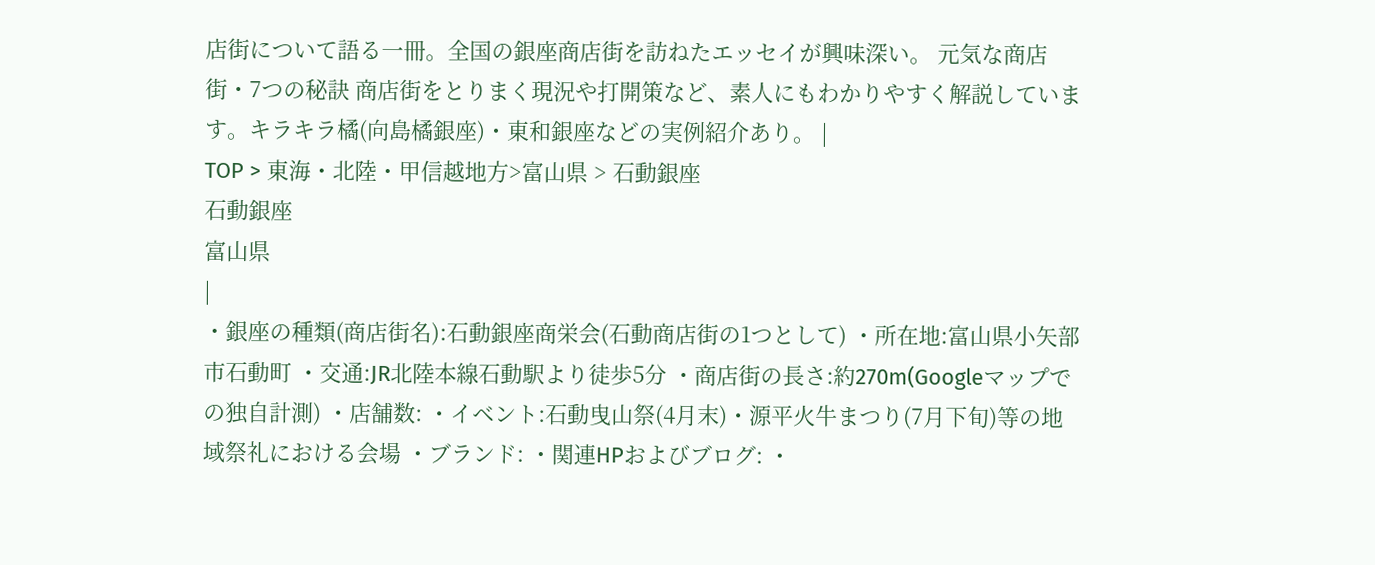店街について語る一冊。全国の銀座商店街を訪ねたエッセイが興味深い。 元気な商店街・7つの秘訣 商店街をとりまく現況や打開策など、素人にもわかりやすく解説しています。キラキラ橘(向島橘銀座)・東和銀座などの実例紹介あり。 |
TOP > 東海・北陸・甲信越地方>富山県 > 石動銀座
石動銀座
富山県
|
・銀座の種類(商店街名):石動銀座商栄会(石動商店街の1つとして) ・所在地:富山県小矢部市石動町 ・交通:JR北陸本線石動駅より徒歩5分 ・商店街の長さ:約270m(Googleマップでの独自計測) ・店舗数: ・イベント:石動曳山祭(4月末)・源平火牛まつり(7月下旬)等の地域祭礼における会場 ・ブランド: ・関連HPおよびブログ: ・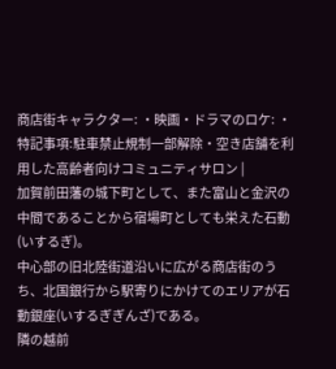商店街キャラクター: ・映画・ドラマのロケ: ・特記事項:駐車禁止規制一部解除・空き店舗を利用した高齢者向けコミュニティサロン |
加賀前田藩の城下町として、また富山と金沢の中間であることから宿場町としても栄えた石動(いするぎ)。
中心部の旧北陸街道沿いに広がる商店街のうち、北国銀行から駅寄りにかけてのエリアが石動銀座(いするぎぎんざ)である。
隣の越前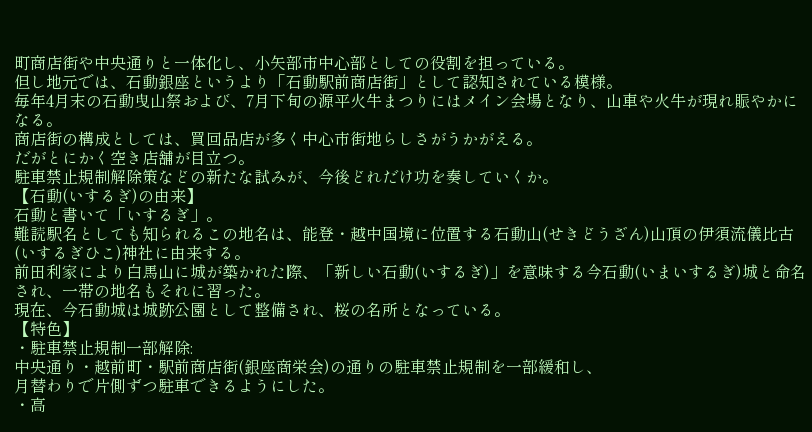町商店街や中央通りと一体化し、小矢部市中心部としての役割を担っている。
但し地元では、石動銀座というより「石動駅前商店街」として認知されている模様。
毎年4月末の石動曳山祭および、7月下旬の源平火牛まつりにはメイン会場となり、山車や火牛が現れ賑やかになる。
商店街の構成としては、買回品店が多く中心市街地らしさがうかがえる。
だがとにかく空き店舗が目立つ。
駐車禁止規制解除策などの新たな試みが、今後どれだけ功を奏していくか。
【石動(いするぎ)の由来】
石動と書いて「いするぎ」。
難読駅名としても知られるこの地名は、能登・越中国境に位置する石動山(せきどうざん)山頂の伊須流儀比古(いするぎひこ)神社に由来する。
前田利家により白馬山に城が築かれた際、「新しい石動(いするぎ)」を意味する今石動(いまいするぎ)城と命名され、一帯の地名もそれに習った。
現在、今石動城は城跡公園として整備され、桜の名所となっている。
【特色】
・駐車禁止規制一部解除:
中央通り・越前町・駅前商店街(銀座商栄会)の通りの駐車禁止規制を一部緩和し、
月替わりで片側ずつ駐車できるようにした。
・高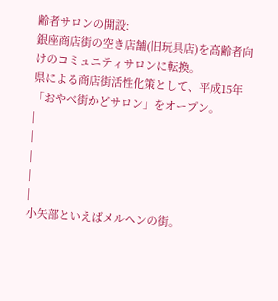齢者サロンの開設:
銀座商店街の空き店舗(旧玩具店)を高齢者向けのコミュニティサロンに転換。
県による商店街活性化策として、平成15年「おやべ街かどサロン」をオープン。
|
|
|
|
|
小矢部といえばメルヘンの街。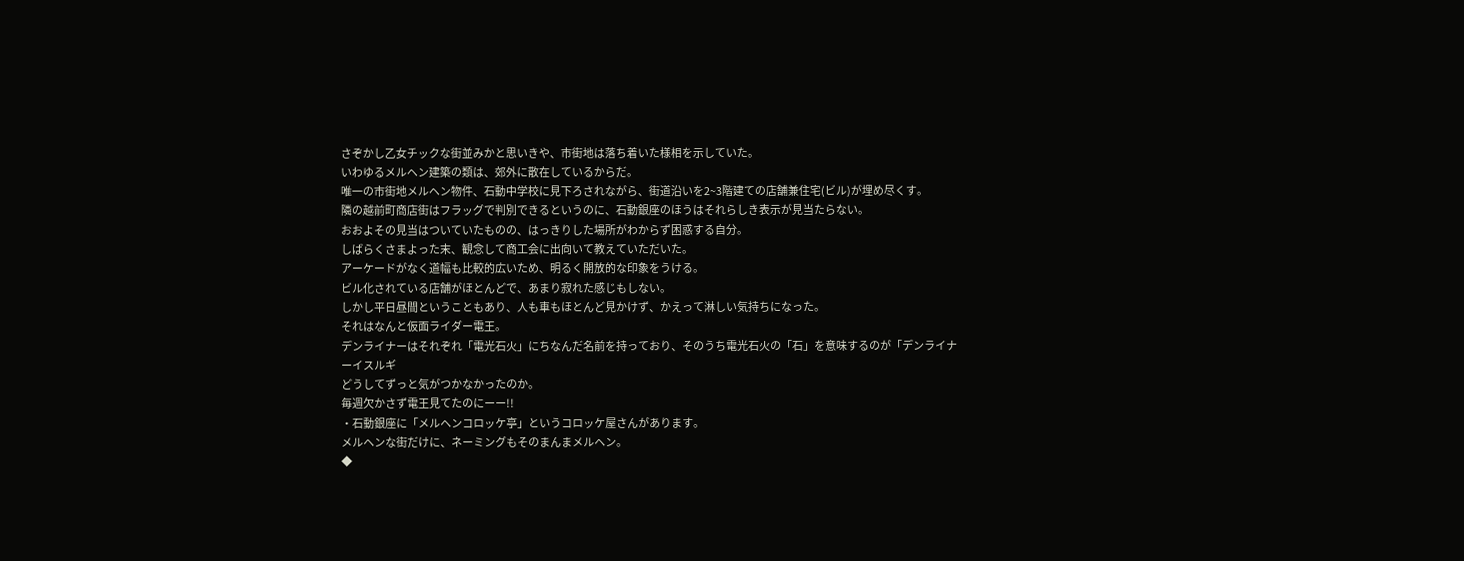さぞかし乙女チックな街並みかと思いきや、市街地は落ち着いた様相を示していた。
いわゆるメルヘン建築の類は、郊外に散在しているからだ。
唯一の市街地メルヘン物件、石動中学校に見下ろされながら、街道沿いを2~3階建ての店舗兼住宅(ビル)が埋め尽くす。
隣の越前町商店街はフラッグで判別できるというのに、石動銀座のほうはそれらしき表示が見当たらない。
おおよその見当はついていたものの、はっきりした場所がわからず困惑する自分。
しばらくさまよった末、観念して商工会に出向いて教えていただいた。
アーケードがなく道幅も比較的広いため、明るく開放的な印象をうける。
ビル化されている店舗がほとんどで、あまり寂れた感じもしない。
しかし平日昼間ということもあり、人も車もほとんど見かけず、かえって淋しい気持ちになった。
それはなんと仮面ライダー電王。
デンライナーはそれぞれ「電光石火」にちなんだ名前を持っており、そのうち電光石火の「石」を意味するのが「デンライナーイスルギ
どうしてずっと気がつかなかったのか。
毎週欠かさず電王見てたのにーー!!
・石動銀座に「メルヘンコロッケ亭」というコロッケ屋さんがあります。
メルヘンな街だけに、ネーミングもそのまんまメルヘン。
◆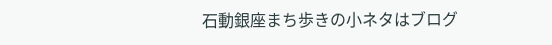石動銀座まち歩きの小ネタはブログ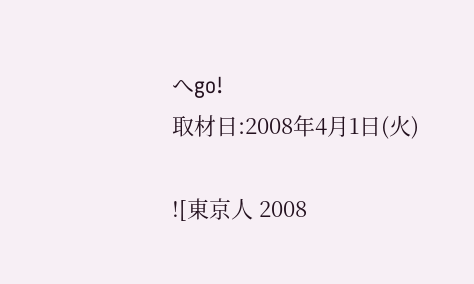へgo!
取材日:2008年4月1日(火)

![東京人 2008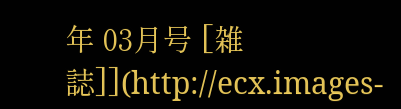年 03月号 [雑誌]](http://ecx.images-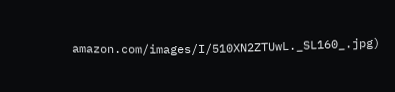amazon.com/images/I/510XN2ZTUwL._SL160_.jpg)